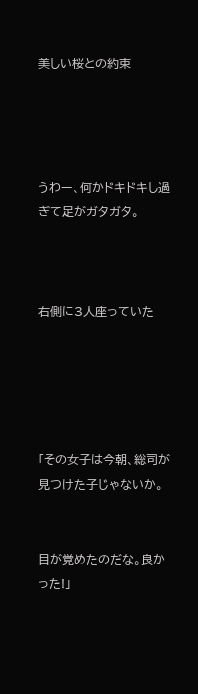美しい桜との約束




うわー、何かドキドキし過ぎて足がガタガタ。



右側に3人座っていた





「その女子は今朝、総司が見つけた子じゃないか。


目が覚めたのだな。良かった!」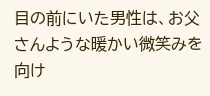目の前にいた男性は、お父さんような暖かい微笑みを向け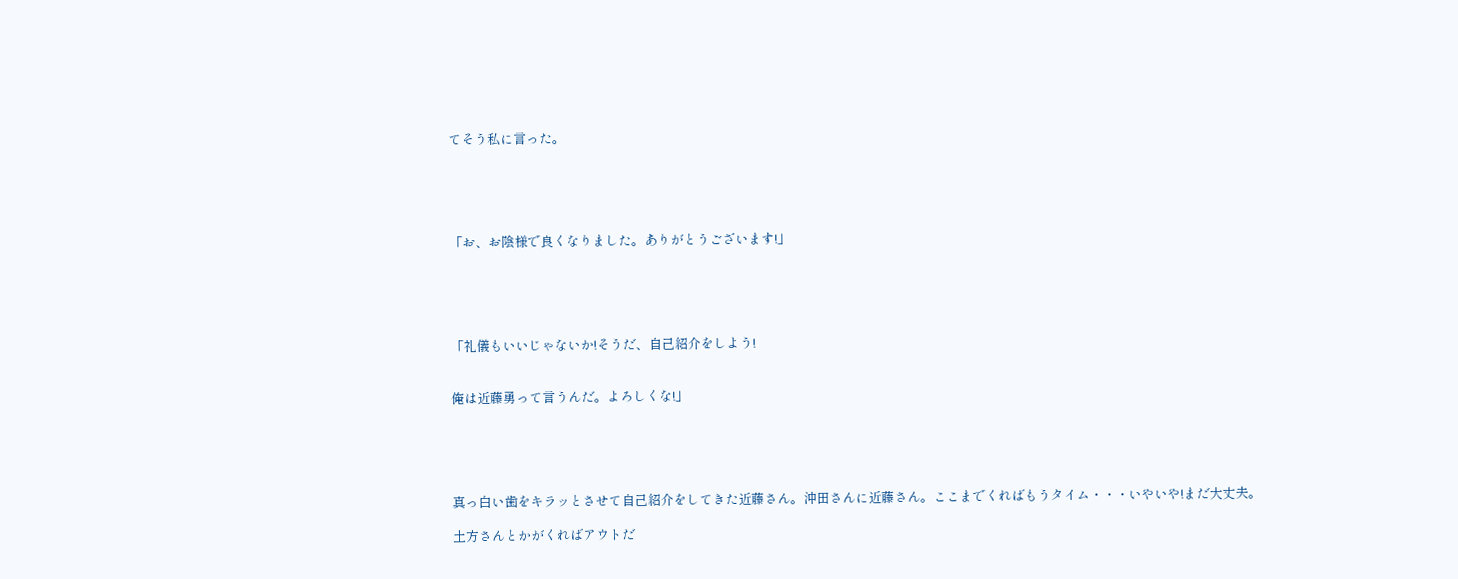てそう私に言った。





「お、お陰様で良くなりました。ありがとうございます!」





「礼儀もいいじゃないか!そうだ、自己紹介をしよう!


俺は近藤勇って言うんだ。よろしくな!」





真っ白い歯をキラッとさせて自己紹介をしてきた近藤さん。沖田さんに近藤さん。ここまでくればもうタイム・・・いやいや!まだ大丈夫。

土方さんとかがくればアウトだ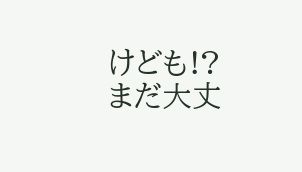けども!?まだ大丈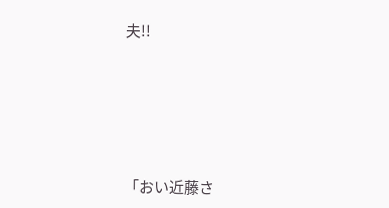夫!!





「おい近藤さ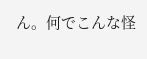ん。何でこんな怪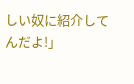しい奴に紹介してんだよ!」